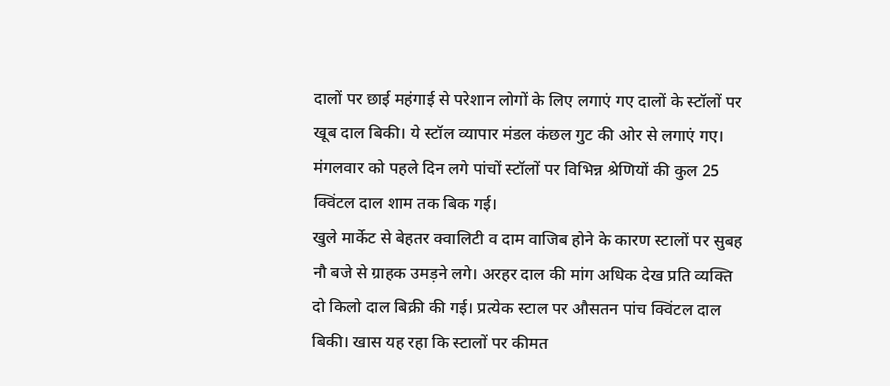दालों पर छाई महंगाई से परेशान लोगों के लिए लगाएं गए दालों के स्टॉलों पर खूब दाल बिकी। ये स्टॉल व्यापार मंडल कंछल गुट की ओर से लगाएं गए। मंगलवार को पहले दिन लगे पांचों स्टॉलों पर विभिन्न श्रेणियों की कुल 25 क्विंटल दाल शाम तक बिक गई।
खुले मार्केट से बेहतर क्वालिटी व दाम वाजिब होने के कारण स्टालों पर सुबह नौ बजे से ग्राहक उमड़ने लगे। अरहर दाल की मांग अधिक देख प्रति व्यक्ति दो किलो दाल बिक्री की गई। प्रत्येक स्टाल पर औसतन पांच क्विंटल दाल बिकी। खास यह रहा कि स्टालों पर कीमत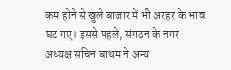कम होने से खुले बाजार में भी अरहर के भाव घट गए। इससे पहले, संगठन के नगर अध्यक्ष सचिन बाथम ने अन्य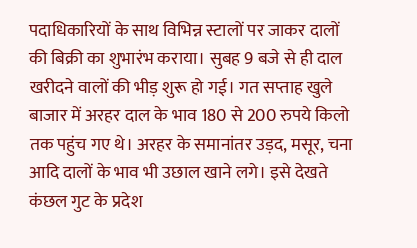पदाधिकारियों के साथ विभिन्न स्टालों पर जाकर दालों की बिक्री का शुभारंभ कराया। सुबह 9 बजे से ही दाल खरीदने वालों की भीड़ शुरू हो गई। गत सप्ताह खुले बाजार में अरहर दाल के भाव 180 से 200 रुपये किलो तक पहुंच गए थे। अरहर के समानांतर उड़द, मसूर, चना आदि दालों के भाव भी उछाल खाने लगे। इसे देखते कंछल गुट के प्रदेश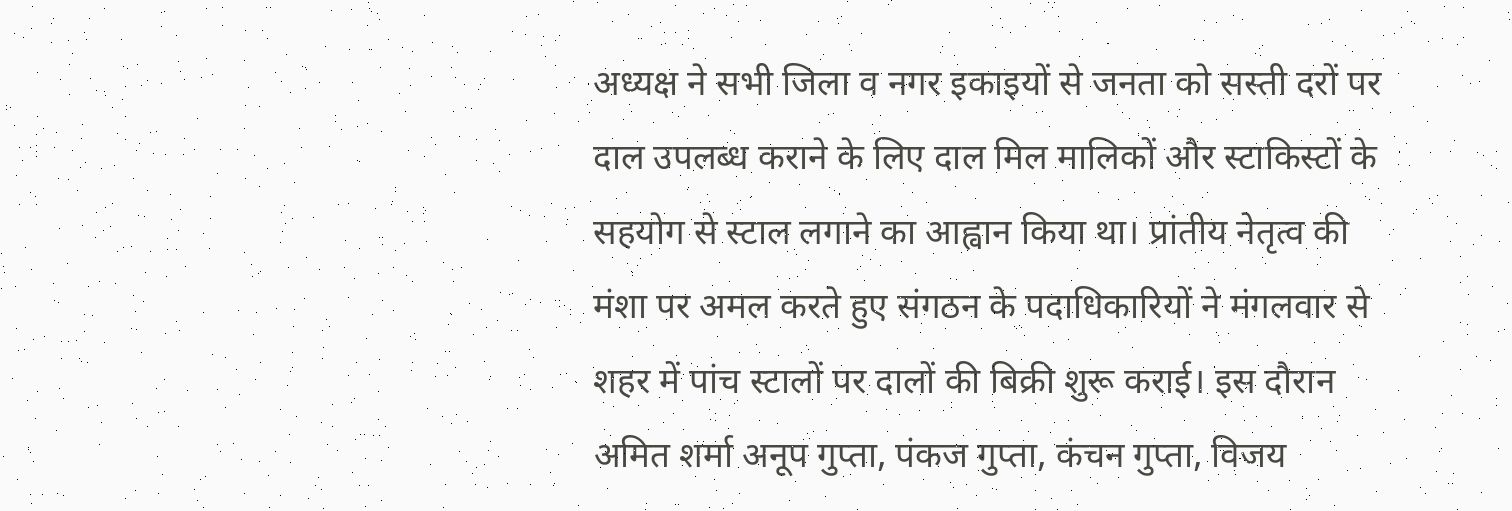अध्यक्ष ने सभी जिला व नगर इकाइयों से जनता को सस्ती दरों पर दाल उपलब्ध कराने के लिए दाल मिल मालिकों और स्टाकिस्टों के सहयोग से स्टाल लगाने का आह्वान किया था। प्रांतीय नेतृत्व की मंशा पर अमल करते हुए संगठन के पदाधिकारियों ने मंगलवार से शहर में पांच स्टालों पर दालों की बिक्री शुरू कराई। इस दौरान अमित शर्मा अनूप गुप्ता, पंकज गुप्ता, कंचन गुप्ता, विजय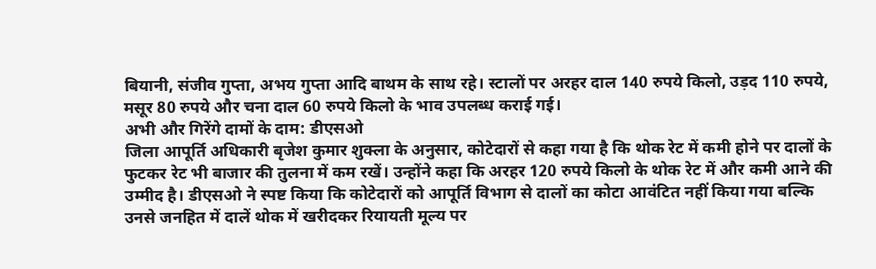बियानी, संजीव गुप्ता, अभय गुप्ता आदि बाथम के साथ रहे। स्टालों पर अरहर दाल 140 रुपये किलो, उड़द 110 रुपये, मसूर 80 रुपये और चना दाल 60 रुपये किलो के भाव उपलब्ध कराई गई।
अभी और गिरेंगे दामों के दाम: डीएसओ
जिला आपूर्ति अधिकारी बृजेश कुमार शुक्ला के अनुसार, कोटेदारों से कहा गया है कि थोक रेट में कमी होने पर दालों के फुटकर रेट भी बाजार की तुलना में कम रखें। उन्होंने कहा कि अरहर 120 रुपये किलो के थोक रेट में और कमी आने की उम्मीद है। डीएसओ ने स्पष्ट किया कि कोटेदारों को आपूर्ति विभाग से दालों का कोटा आवंटित नहीं किया गया बल्कि उनसे जनहित में दालें थोक में खरीदकर रियायती मूल्य पर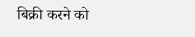बिक्री करने को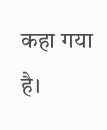कहा गया है।